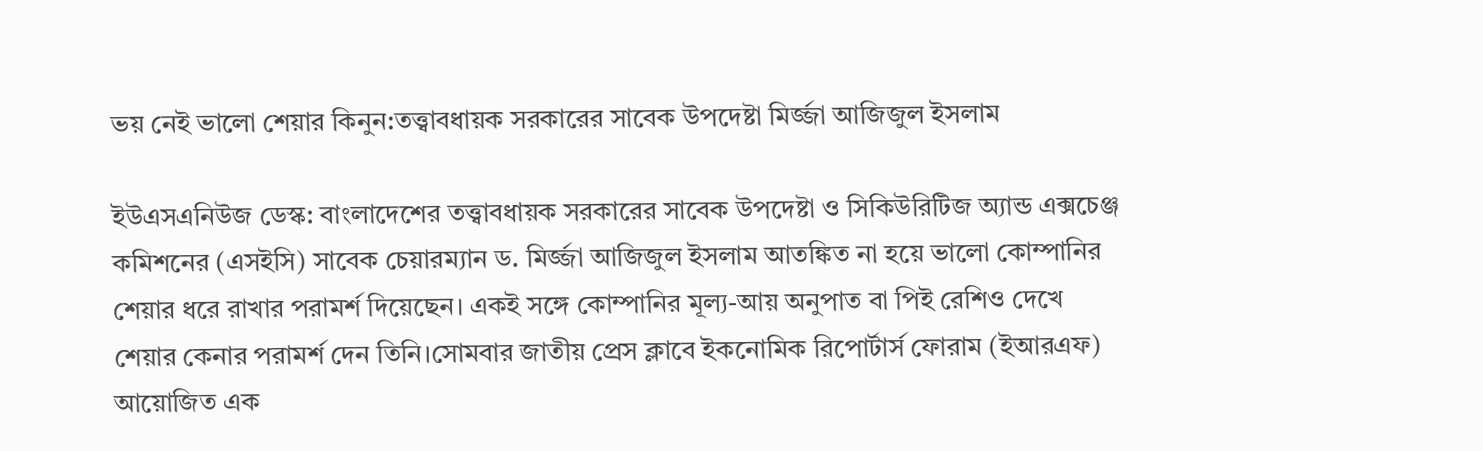ভয় নেই ভালো শেয়ার কিনুন:তত্ত্বাবধায়ক সরকারের সাবেক উপদেষ্টা মির্জ্জা আজিজুল ইসলাম

ইউএসএনিউজ ডেস্ক: বাংলাদেশের তত্ত্বাবধায়ক সরকারের সাবেক উপদেষ্টা ও সিকিউরিটিজ অ্যান্ড এক্সচেঞ্জ কমিশনের (এসইসি) সাবেক চেয়ারম্যান ড. মির্জ্জা আজিজুল ইসলাম আতঙ্কিত না হয়ে ভালো কোম্পানির শেয়ার ধরে রাখার পরামর্শ দিয়েছেন। একই সঙ্গে কোম্পানির মূল্য-আয় অনুপাত বা পিই রেশিও দেখে শেয়ার কেনার পরামর্শ দেন তিনি।সোমবার জাতীয় প্রেস ক্লাবে ইকনোমিক রিপোর্টার্স ফোরাম (ইআরএফ) আয়োজিত এক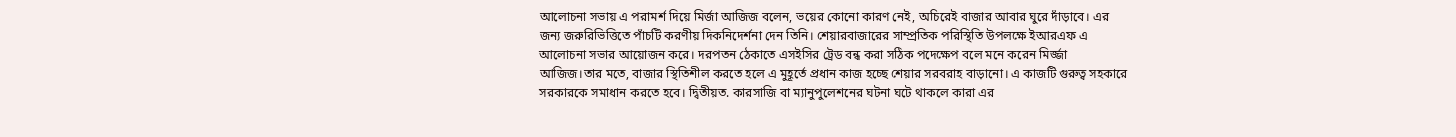আলোচনা সভায় এ পরামর্শ দিয়ে মির্জা আজিজ বলেন, ভয়ের কোনো কারণ নেই, অচিরেই বাজার আবার ঘুরে দাঁড়াবে। এর জন্য জরুরিভিত্তিতে পাঁচটি করণীয় দিকনিদের্শনা দেন তিনি। শেয়ারবাজারের সাম্প্রতিক পরিস্থিতি উপলক্ষে ইআরএফ এ আলোচনা সভার আয়োজন করে। দরপতন ঠেকাতে এসইসির ট্রেড বন্ধ করা সঠিক পদেক্ষেপ বলে মনে করেন মির্জ্জা আজিজ।তার মতে, বাজার স্থিতিশীল করতে হলে এ মুহূর্তে প্রধান কাজ হচ্ছে শেয়ার সরবরাহ বাড়ানো। এ কাজটি গুরুত্ব সহকারে সরকারকে সমাধান করতে হবে। দ্বিতীয়ত. কারসাজি বা ম্যানুপুলেশনের ঘটনা ঘটে থাকলে কারা এর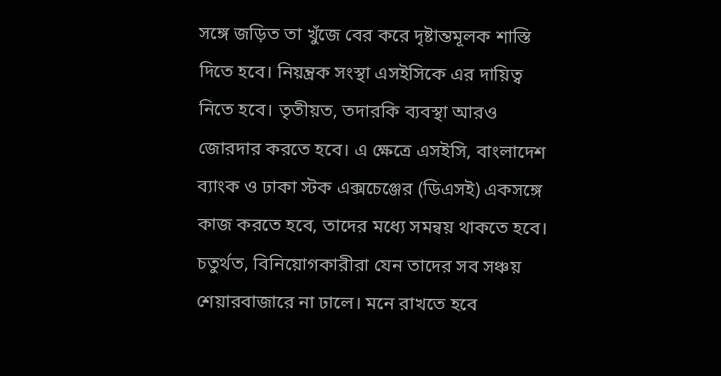সঙ্গে জড়িত তা খুঁজে বের করে দৃষ্টান্তমূলক শাস্তি দিতে হবে। নিয়ন্ত্রক সংস্থা এসইসিকে এর দায়িত্ব নিতে হবে। তৃতীয়ত, তদারকি ব্যবস্থা আরও জোরদার করতে হবে। এ ক্ষেত্রে এসইসি, বাংলাদেশ ব্যাংক ও ঢাকা স্টক এক্সচেঞ্জের (ডিএসই) একসঙ্গে কাজ করতে হবে, তাদের মধ্যে সমন্বয় থাকতে হবে। চতুর্থত, বিনিয়োগকারীরা যেন তাদের সব সঞ্চয় শেয়ারবাজারে না ঢালে। মনে রাখতে হবে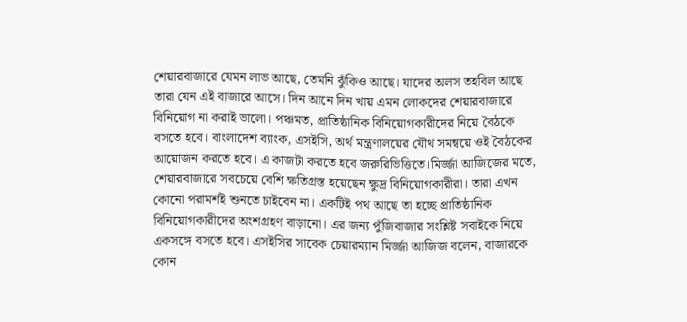শেয়ারবাজারে যেমন লাভ আছে, তেমনি ঝুঁকিও আছে। যাদের অলস তহবিল আছে তারা যেন এই বাজারে আসে। দিন আনে দিন খায় এমন লোকদের শেয়ারবাজারে বিনিয়োগ না করাই ভালো। পঞ্চমত, প্রাতিষ্ঠানিক বিনিয়োগকারীদের নিয়ে বৈঠকে বসতে হবে। বাংলাদেশ ব্যাংক, এসইসি, অর্থ মন্ত্রণালয়ের যৌথ সমন্বয়ে ওই বৈঠকের আয়োজন করতে হবে। এ কাজটা করতে হবে জরুরিভিত্তিতে।মির্জ্জা আজিজের মতে, শেয়ারবাজারে সবচেয়ে বেশি ক্ষতিগ্রস্ত হয়েছেন ক্ষুদ্র বিনিয়োগকারীরা। তারা এখন কোনো পরামর্শই শুনতে চাইবেন না। একটিই পথ আছে তা হচ্ছে প্রাতিষ্ঠানিক বিনিয়োগকারীদের অংশগ্রহণ বাড়ানো। এর জন্য পুঁজিবাজার সংশ্লিষ্ট সবাইকে নিয়ে একসঙ্গে বসতে হবে। এসইসির সাবেক চেয়ারম্যান মির্জ্জা আজিজ বলেন, বাজারকে কোন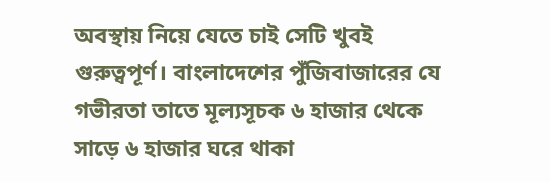অবস্থায় নিয়ে যেতে চাই সেটি খুবই গুরুত্বপূর্ণ। বাংলাদেশের পুঁজিবাজারের যে গভীরতা তাতে মূল্যসূচক ৬ হাজার থেকে সাড়ে ৬ হাজার ঘরে থাকা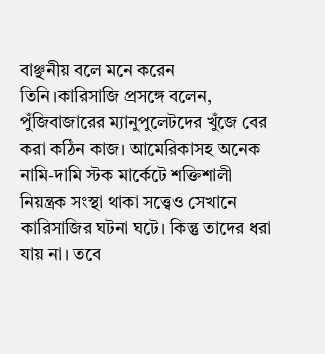বাঞ্ছনীয় বলে মনে করেন তিনি।কারিসাজি প্রসঙ্গে বলেন, পুঁজিবাজারের ম্যানুপুলেটদের খুঁজে বের করা কঠিন কাজ। আমেরিকাসহ অনেক নামি-দামি স্টক মার্কেটে শক্তিশালী নিয়ন্ত্রক সংস্থা থাকা সত্ত্বেও সেখানে কারিসাজির ঘটনা ঘটে। কিন্তু তাদের ধরা যায় না। তবে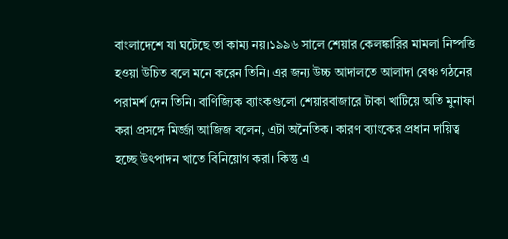বাংলাদেশে যা ঘটেছে তা কাম্য নয়।১৯৯৬ সালে শেয়ার কেলঙ্কারির মামলা নিষ্পত্তি হওয়া উচিত বলে মনে করেন তিনি। এর জন্য উচ্চ আদালতে আলাদা বেঞ্চ গঠনের পরামর্শ দেন তিনি। বাণিজ্যিক ব্যাংকগুলো শেয়ারবাজারে টাকা খাটিয়ে অতি মুনাফা করা প্রসঙ্গে মির্জ্জা আজিজ বলেন, এটা অনৈতিক। কারণ ব্যাংকের প্রধান দায়িত্ব হচ্ছে উৎপাদন খাতে বিনিয়োগ করা। কিন্তু এ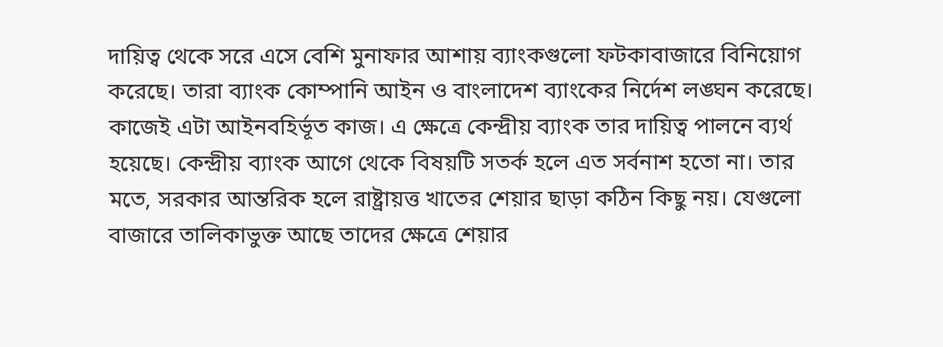দায়িত্ব থেকে সরে এসে বেশি মুনাফার আশায় ব্যাংকগুলো ফটকাবাজারে বিনিয়োগ করেছে। তারা ব্যাংক কোম্পানি আইন ও বাংলাদেশ ব্যাংকের নির্দেশ লঙ্ঘন করেছে। কাজেই এটা আইনবহির্ভূত কাজ। এ ক্ষেত্রে কেন্দ্রীয় ব্যাংক তার দায়িত্ব পালনে ব্যর্থ হয়েছে। কেন্দ্রীয় ব্যাংক আগে থেকে বিষয়টি সতর্ক হলে এত সর্বনাশ হতো না। তার মতে, সরকার আন্তরিক হলে রাষ্ট্রায়ত্ত খাতের শেয়ার ছাড়া কঠিন কিছু নয়। যেগুলো বাজারে তালিকাভুক্ত আছে তাদের ক্ষেত্রে শেয়ার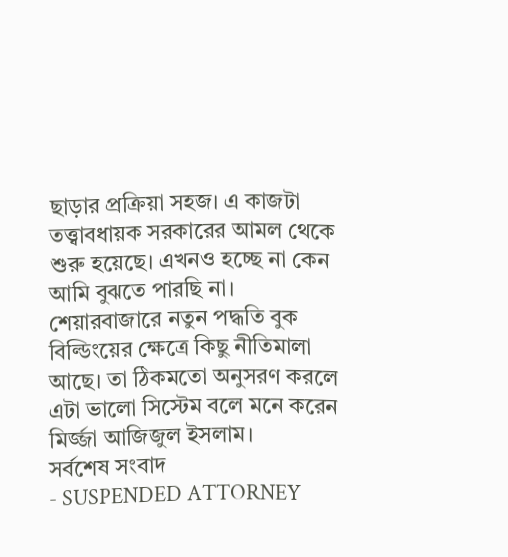ছাড়ার প্রক্রিয়া সহজ। এ কাজটা তত্ত্বাবধায়ক সরকারের আমল থেকে শুরু হয়েছে। এখনও হচ্ছে না কেন আমি বুঝতে পারছি না। শেয়ারবাজারে নতুন পদ্ধতি বুক বিল্ডিংয়ের ক্ষেত্রে কিছু নীতিমালা আছে। তা ঠিকমতো অনুসরণ করলে এটা ভালো সিস্টেম বলে মনে করেন মির্জ্জা আজিজুল ইসলাম।
সর্বশেষ সংবাদ
- SUSPENDED ATTORNEY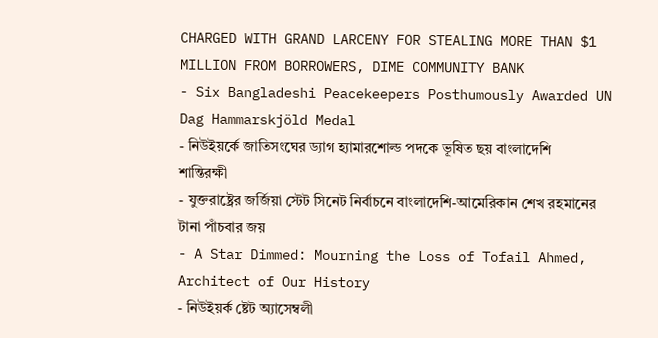CHARGED WITH GRAND LARCENY FOR STEALING MORE THAN $1 MILLION FROM BORROWERS, DIME COMMUNITY BANK
- Six Bangladeshi Peacekeepers Posthumously Awarded UN Dag Hammarskjöld Medal
- নিউইয়র্কে জাতিসংঘের ড্যাগ হ্যামারশোল্ড পদকে ভূষিত ছয় বাংলাদেশি শান্তিরক্ষী
- যুক্তরাষ্ট্রের জর্জিয়া স্টেট সিনেট নির্বাচনে বাংলাদেশি-আমেরিকান শেখ রহমানের টানা পাঁচবার জয়
- A Star Dimmed: Mourning the Loss of Tofail Ahmed, Architect of Our History
- নিউইয়র্ক ষ্টেট অ্যাসেম্বলী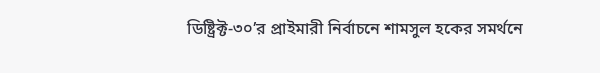ডিষ্ট্রিক্ট-৩০’র প্রাইমারী নির্বাচনে শামসুল হকের সমর্থনে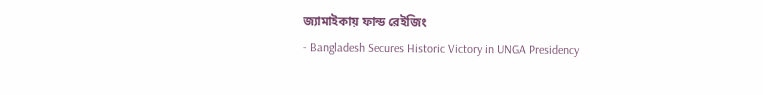জ্যামাইকায় ফান্ড রেইজিং
- Bangladesh Secures Historic Victory in UNGA Presidency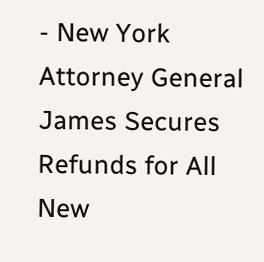- New York Attorney General James Secures Refunds for All New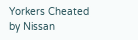Yorkers Cheated by Nissan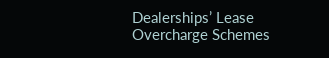Dealerships’ Lease Overcharge Schemes